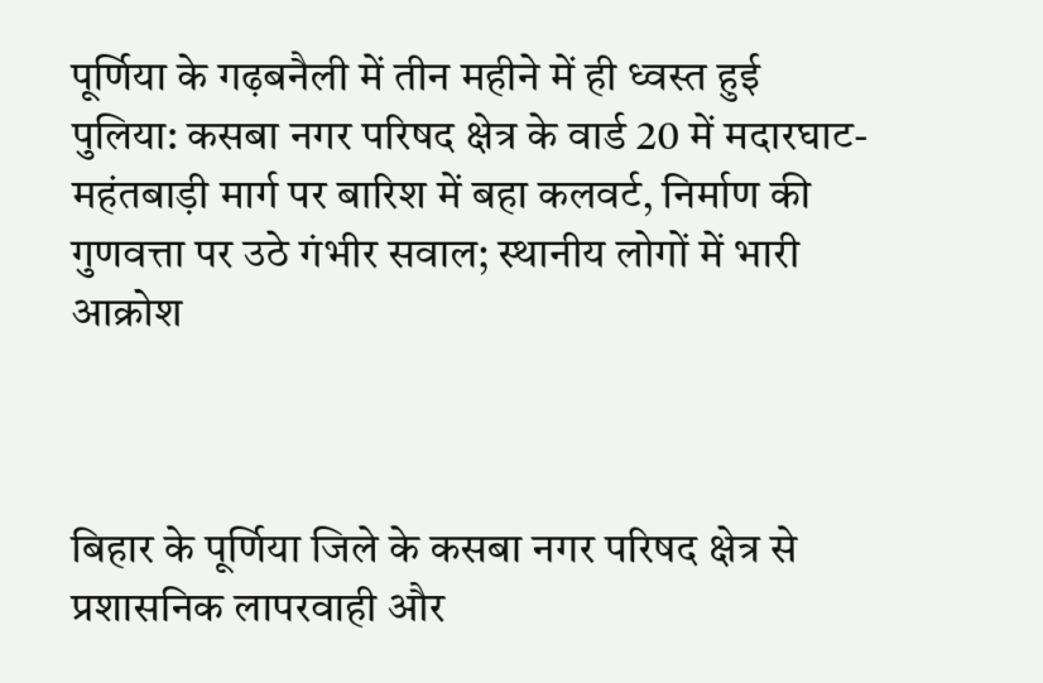पूर्णिया के गढ़बनैली में तीन महीने में ही ध्वस्त हुई पुलिया: कसबा नगर परिषद क्षेत्र के वार्ड 20 में मदारघाट-महंतबाड़ी मार्ग पर बारिश में बहा कलवर्ट, निर्माण की गुणवत्ता पर उठे गंभीर सवाल; स्थानीय लोगों में भारी आक्रोश



बिहार के पूर्णिया जिले के कसबा नगर परिषद क्षेत्र से प्रशासनिक लापरवाही और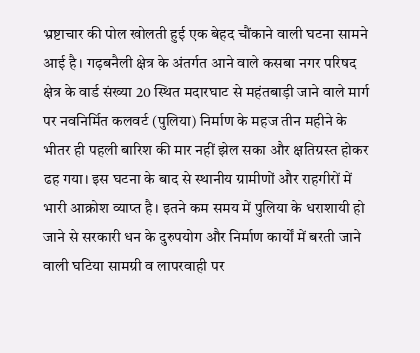भ्रष्टाचार की पोल खोलती हुई एक बेहद चौंकाने वाली घटना सामने आई है। गढ़बनैली क्षेत्र के अंतर्गत आने वाले कसबा नगर परिषद क्षेत्र के वार्ड संख्या 20 स्थित मदारघाट से महंतबाड़ी जाने वाले मार्ग पर नवनिर्मित कलवर्ट (पुलिया) निर्माण के महज तीन महीने के भीतर ही पहली बारिश की मार नहीं झेल सका और क्षतिग्रस्त होकर ढह गया। इस घटना के बाद से स्थानीय ग्रामीणों और राहगीरों में भारी आक्रोश व्याप्त है। इतने कम समय में पुलिया के धराशायी हो जाने से सरकारी धन के दुरुपयोग और निर्माण कार्यों में बरती जाने वाली घटिया सामग्री व लापरवाही पर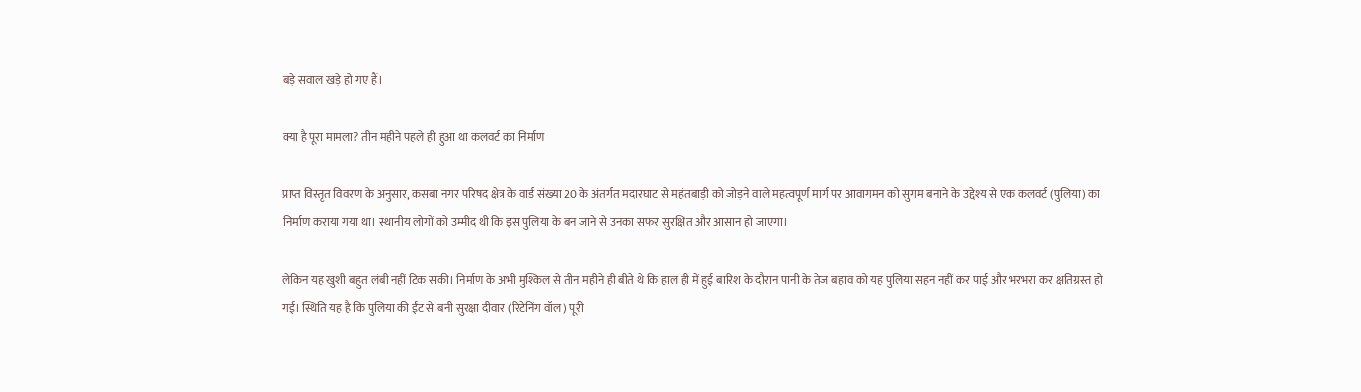बड़े सवाल खड़े हो गए हैं।

क्या है पूरा मामला? तीन महीने पहले ही हुआ था कलवर्ट का निर्माण

प्राप्त विस्तृत विवरण के अनुसार, कसबा नगर परिषद क्षेत्र के वार्ड संख्या 20 के अंतर्गत मदारघाट से महंतबाड़ी को जोड़ने वाले महत्वपूर्ण मार्ग पर आवागमन को सुगम बनाने के उद्देश्य से एक कलवर्ट (पुलिया) का निर्माण कराया गया था। स्थानीय लोगों को उम्मीद थी कि इस पुलिया के बन जाने से उनका सफर सुरक्षित और आसान हो जाएगा।

लेकिन यह खुशी बहुत लंबी नहीं टिक सकी। निर्माण के अभी मुश्किल से तीन महीने ही बीते थे कि हाल ही में हुई बारिश के दौरान पानी के तेज बहाव को यह पुलिया सहन नहीं कर पाई और भरभरा कर क्षतिग्रस्त हो गई। स्थिति यह है कि पुलिया की ईंट से बनी सुरक्षा दीवार (रिटेनिंग वॉल) पूरी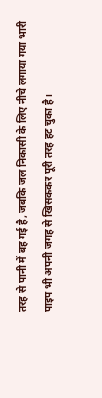तरह से पानी में बह गई है, जबकि जल निकासी के लिए नीचे लगाया गया भारी पाइप भी अपनी जगह से खिसककर पूरी तरह हट चुका है।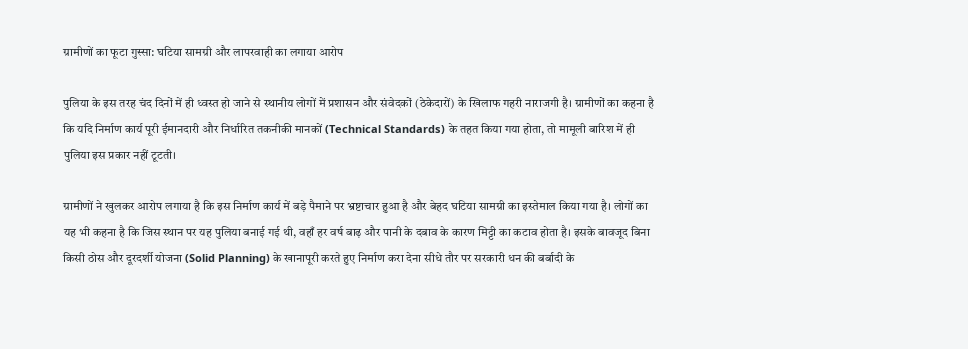ग्रामीणों का फूटा गुस्सा: घटिया सामग्री और लापरवाही का लगाया आरोप

पुलिया के इस तरह चंद दिनों में ही ध्वस्त हो जाने से स्थानीय लोगों में प्रशासन और संवेदकों (ठेकेदारों) के खिलाफ गहरी नाराजगी है। ग्रामीणों का कहना है कि यदि निर्माण कार्य पूरी ईमानदारी और निर्धारित तकनीकी मानकों (Technical Standards) के तहत किया गया होता, तो मामूली बारिश में ही पुलिया इस प्रकार नहीं टूटती।

ग्रामीणों ने खुलकर आरोप लगाया है कि इस निर्माण कार्य में बड़े पैमाने पर भ्रष्टाचार हुआ है और बेहद घटिया सामग्री का इस्तेमाल किया गया है। लोगों का यह भी कहना है कि जिस स्थान पर यह पुलिया बनाई गई थी, वहाँ हर वर्ष बाढ़ और पानी के दबाव के कारण मिट्टी का कटाव होता है। इसके बावजूद बिना किसी ठोस और दूरदर्शी योजना (Solid Planning) के खानापूरी करते हुए निर्माण करा देना सीधे तौर पर सरकारी धन की बर्बादी के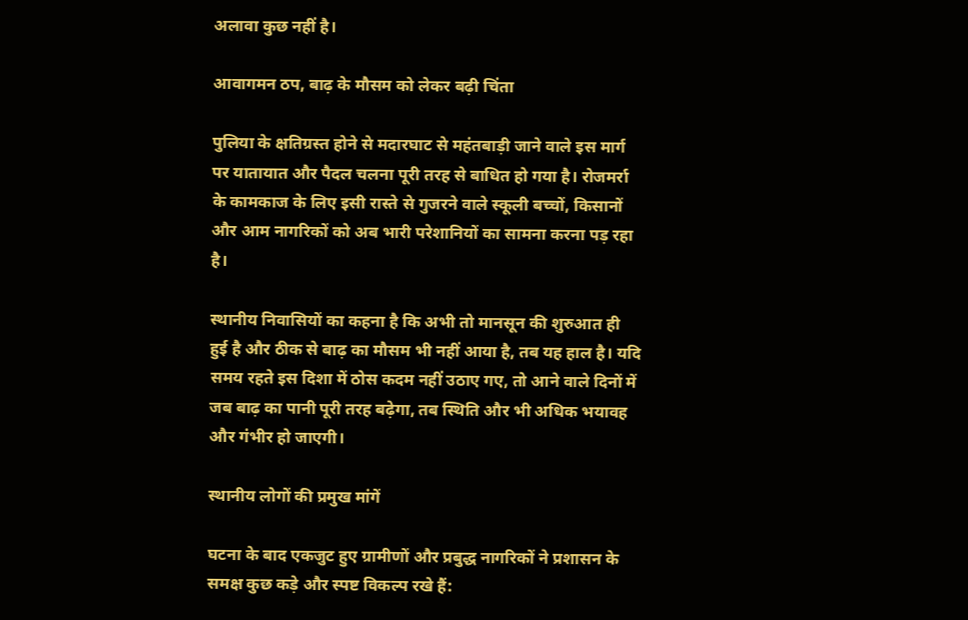अलावा कुछ नहीं है।

आवागमन ठप, बाढ़ के मौसम को लेकर बढ़ी चिंता

पुलिया के क्षतिग्रस्त होने से मदारघाट से महंतबाड़ी जाने वाले इस मार्ग पर यातायात और पैदल चलना पूरी तरह से बाधित हो गया है। रोजमर्रा के कामकाज के लिए इसी रास्ते से गुजरने वाले स्कूली बच्चों, किसानों और आम नागरिकों को अब भारी परेशानियों का सामना करना पड़ रहा है।

स्थानीय निवासियों का कहना है कि अभी तो मानसून की शुरुआत ही हुई है और ठीक से बाढ़ का मौसम भी नहीं आया है, तब यह हाल है। यदि समय रहते इस दिशा में ठोस कदम नहीं उठाए गए, तो आने वाले दिनों में जब बाढ़ का पानी पूरी तरह बढ़ेगा, तब स्थिति और भी अधिक भयावह और गंभीर हो जाएगी।

स्थानीय लोगों की प्रमुख मांगें

घटना के बाद एकजुट हुए ग्रामीणों और प्रबुद्ध नागरिकों ने प्रशासन के समक्ष कुछ कड़े और स्पष्ट विकल्प रखे हैं: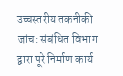उच्चस्तरीय तकनीकी जांच: संबंधित विभाग द्वारा पूरे निर्माण कार्य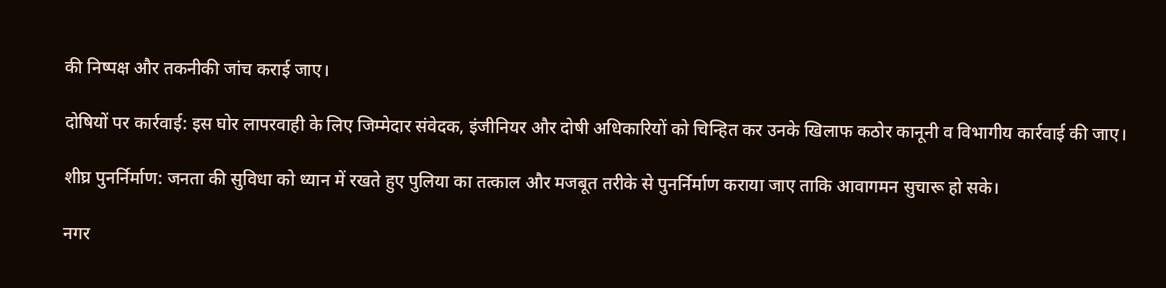की निष्पक्ष और तकनीकी जांच कराई जाए।

दोषियों पर कार्रवाई: इस घोर लापरवाही के लिए जिम्मेदार संवेदक, इंजीनियर और दोषी अधिकारियों को चिन्हित कर उनके खिलाफ कठोर कानूनी व विभागीय कार्रवाई की जाए।

शीघ्र पुनर्निर्माण: जनता की सुविधा को ध्यान में रखते हुए पुलिया का तत्काल और मजबूत तरीके से पुनर्निर्माण कराया जाए ताकि आवागमन सुचारू हो सके।

नगर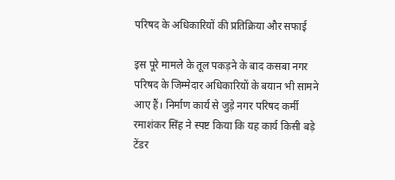परिषद के अधिकारियों की प्रतिक्रिया और सफाई

इस पूरे मामले के तूल पकड़ने के बाद कसबा नगर परिषद के जिम्मेदार अधिकारियों के बयान भी सामने आए हैं। निर्माण कार्य से जुड़े नगर परिषद कर्मी रमाशंकर सिंह ने स्पष्ट किया कि यह कार्य किसी बड़े टेंडर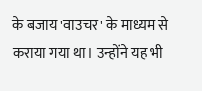के बजाय 'वाउचर' के माध्यम से कराया गया था। उन्होंने यह भी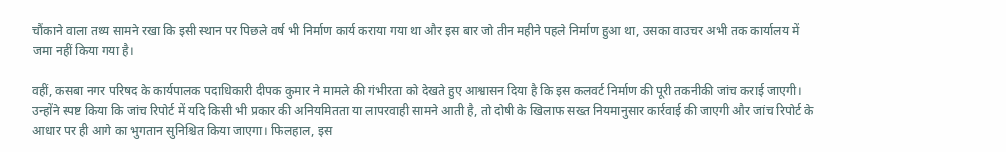चौंकाने वाला तथ्य सामने रखा कि इसी स्थान पर पिछले वर्ष भी निर्माण कार्य कराया गया था और इस बार जो तीन महीने पहले निर्माण हुआ था, उसका वाउचर अभी तक कार्यालय में जमा नहीं किया गया है।

वहीं, कसबा नगर परिषद के कार्यपालक पदाधिकारी दीपक कुमार ने मामले की गंभीरता को देखते हुए आश्वासन दिया है कि इस कलवर्ट निर्माण की पूरी तकनीकी जांच कराई जाएगी। उन्होंने स्पष्ट किया कि जांच रिपोर्ट में यदि किसी भी प्रकार की अनियमितता या लापरवाही सामने आती है, तो दोषी के खिलाफ सख्त नियमानुसार कार्रवाई की जाएगी और जांच रिपोर्ट के आधार पर ही आगे का भुगतान सुनिश्चित किया जाएगा। फिलहाल, इस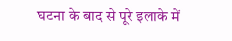घटना के बाद से पूरे इलाके में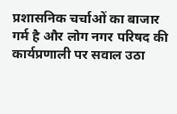प्रशासनिक चर्चाओं का बाजार गर्म है और लोग नगर परिषद की कार्यप्रणाली पर सवाल उठा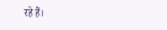रहे हैं।